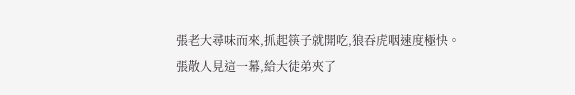張老大尋味而來,抓起筷子就開吃,狼吞虎咽速度極快。
張散人見這一幕,給大徒弟夾了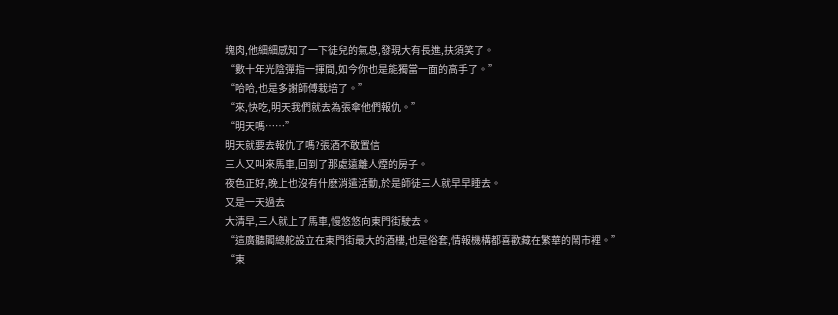塊肉,他細細感知了一下徒兒的氣息,發現大有長進,扶須笑了。
“數十年光陰彈指一揮間,如今你也是能獨當一面的高手了。”
“哈哈,也是多謝師傅栽培了。”
“來,快吃,明天我們就去為張傘他們報仇。”
“明天嗎……”
明天就要去報仇了嗎?張酒不敢置信
三人又叫來馬車,回到了那處遠離人煙的房子。
夜色正好,晚上也沒有什麽消遣活動,於是師徒三人就早早睡去。
又是一天過去
大清早,三人就上了馬車,慢悠悠向東門街駛去。
“這廣聽閣總舵設立在東門街最大的酒樓,也是俗套,情報機構都喜歡藏在繁華的鬧市裡。”
“東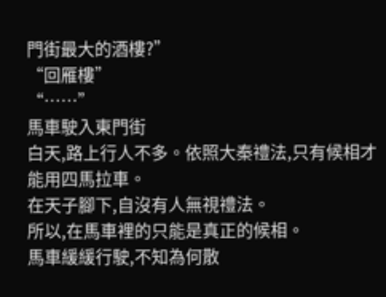門街最大的酒樓?”
“回雁樓”
“……”
馬車駛入東門街
白天,路上行人不多。依照大秦禮法,只有候相才能用四馬拉車。
在天子腳下,自沒有人無視禮法。
所以,在馬車裡的只能是真正的候相。
馬車緩緩行駛,不知為何散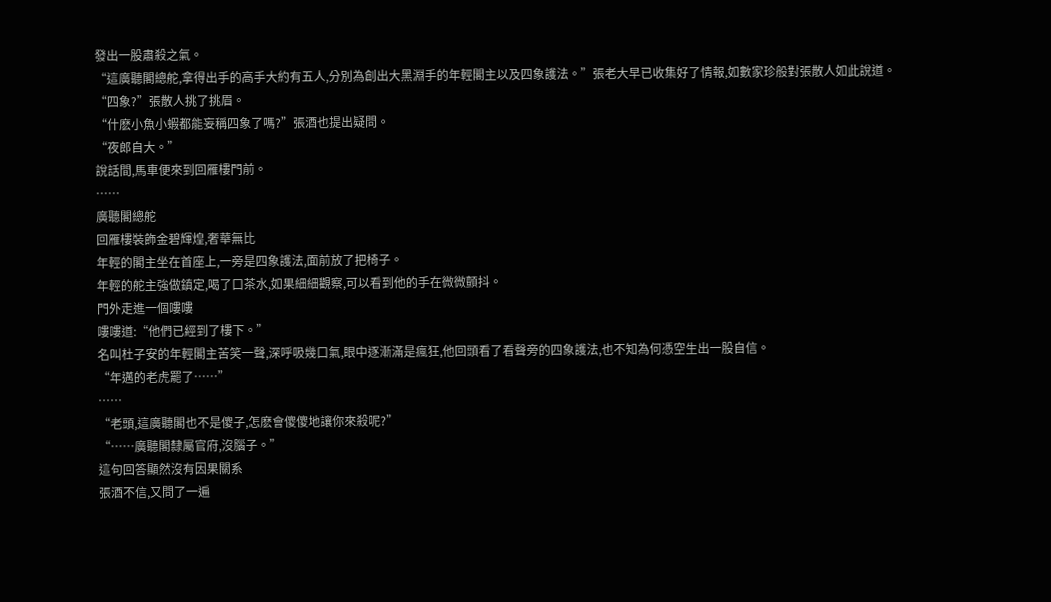發出一股肅殺之氣。
“這廣聽閣總舵,拿得出手的高手大約有五人,分別為創出大黑淵手的年輕閣主以及四象護法。”張老大早已收集好了情報,如數家珍般對張散人如此說道。
“四象?”張散人挑了挑眉。
“什麽小魚小蝦都能妄稱四象了嗎?”張酒也提出疑問。
“夜郎自大。”
說話間,馬車便來到回雁樓門前。
……
廣聽閣總舵
回雁樓裝飾金碧輝煌,奢華無比
年輕的閣主坐在首座上,一旁是四象護法,面前放了把椅子。
年輕的舵主強做鎮定,喝了口茶水,如果細細觀察,可以看到他的手在微微顫抖。
門外走進一個嘍嘍
嘍嘍道:“他們已經到了樓下。”
名叫杜子安的年輕閣主苦笑一聲,深呼吸幾口氣,眼中逐漸滿是瘋狂,他回頭看了看聲旁的四象護法,也不知為何憑空生出一股自信。
“年邁的老虎罷了……”
……
“老頭,這廣聽閣也不是傻子,怎麽會傻傻地讓你來殺呢?”
“……廣聽閣隸屬官府,沒腦子。”
這句回答顯然沒有因果關系
張酒不信,又問了一遍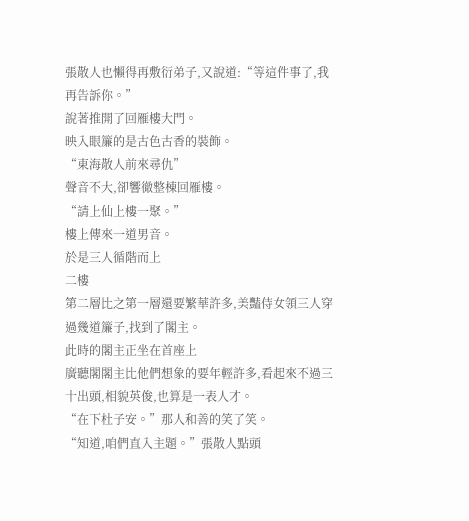張散人也懶得再敷衍弟子,又說道:“等這件事了,我再告訴你。”
說著推開了回雁樓大門。
映入眼簾的是古色古香的裝飾。
“東海散人前來尋仇”
聲音不大,卻響徹整棟回雁樓。
“請上仙上樓一聚。”
樓上傳來一道男音。
於是三人循階而上
二樓
第二層比之第一層還要繁華許多,美豔侍女領三人穿過幾道簾子,找到了閣主。
此時的閣主正坐在首座上
廣聽閣閣主比他們想象的要年輕許多,看起來不過三十出頭,相貌英俊,也算是一表人才。
“在下杜子安。”那人和善的笑了笑。
“知道,咱們直入主題。”張散人點頭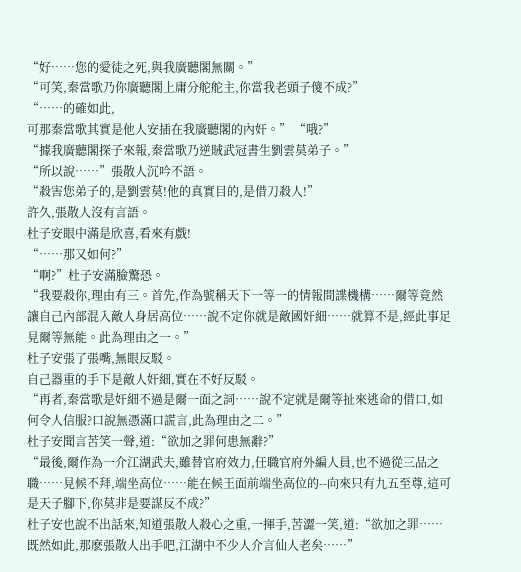“好……您的愛徒之死,與我廣聽閣無關。”
“可笑,秦當歌乃你廣聽閣上庸分舵舵主,你當我老頭子傻不成?”
“……的確如此,
可那秦當歌其實是他人安插在我廣聽閣的內奸。” “哦?”
“據我廣聽閣探子來報,秦當歌乃逆賊武冠書生劉雲莫弟子。”
“所以說……”張散人沉吟不語。
“殺害您弟子的,是劉雲莫!他的真實目的,是借刀殺人!”
許久,張散人沒有言語。
杜子安眼中滿是欣喜,看來有戲!
“……那又如何?”
“啊?”杜子安滿臉驚恐。
“我要殺你,理由有三。首先,作為號稱天下一等一的情報間諜機構……爾等竟然讓自己內部混入敵人身居高位……說不定你就是敵國奸細……就算不是,經此事足見爾等無能。此為理由之一。”
杜子安張了張嘴,無眼反駁。
自己器重的手下是敵人奸細,實在不好反駁。
“再者,秦當歌是奸細不過是爾一面之詞……說不定就是爾等扯來逃命的借口,如何令人信服?口說無憑滿口謊言,此為理由之二。”
杜子安聞言苦笑一聲,道:“欲加之罪何患無辭?”
“最後,爾作為一介江湖武夫,雖替官府效力,任職官府外編人員,也不過從三品之職……見候不拜,端坐高位……能在候王面前端坐高位的--向來只有九五至尊,這可是天子腳下,你莫非是要謀反不成?”
杜子安也說不出話來,知道張散人殺心之重,一揮手,苦澀一笑,道:“欲加之罪……既然如此,那麽張散人出手吧,江湖中不少人介言仙人老矣……”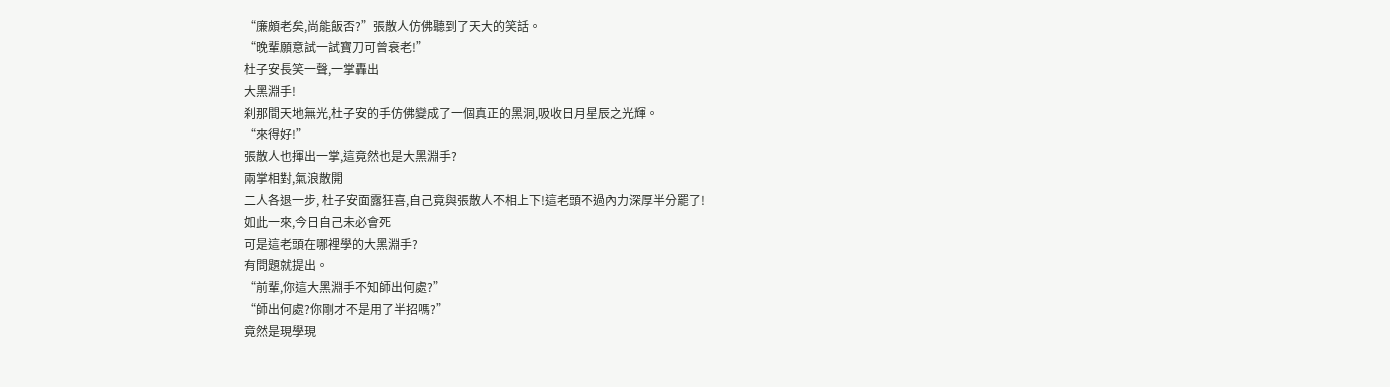“廉頗老矣,尚能飯否?”張散人仿佛聽到了天大的笑話。
“晚輩願意試一試寶刀可曾衰老!”
杜子安長笑一聲,一掌轟出
大黑淵手!
刹那間天地無光,杜子安的手仿佛變成了一個真正的黑洞,吸收日月星辰之光輝。
“來得好!”
張散人也揮出一掌,這竟然也是大黑淵手?
兩掌相對,氣浪散開
二人各退一步, 杜子安面露狂喜,自己竟與張散人不相上下!這老頭不過內力深厚半分罷了!
如此一來,今日自己未必會死
可是這老頭在哪裡學的大黑淵手?
有問題就提出。
“前輩,你這大黑淵手不知師出何處?”
“師出何處?你剛才不是用了半招嗎?”
竟然是現學現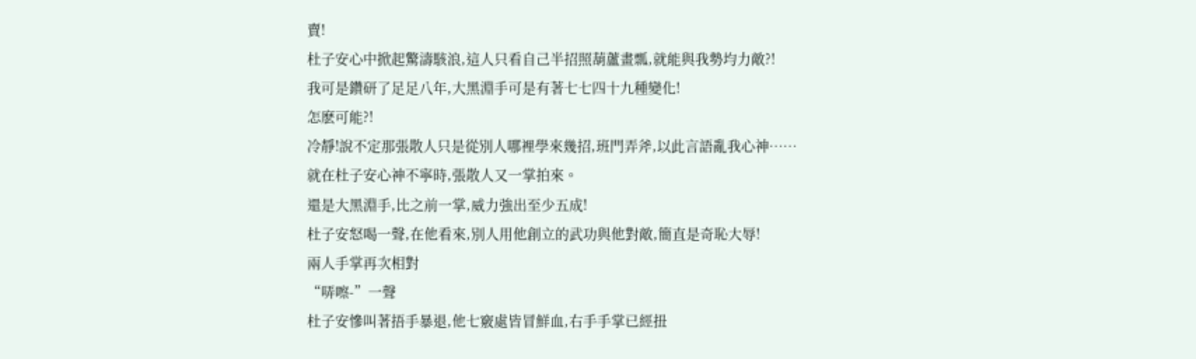賣!
杜子安心中掀起驚濤駭浪,這人只看自己半招照葫蘆畫瓢,就能與我勢均力敵?!
我可是鑽研了足足八年,大黑淵手可是有著七七四十九種變化!
怎麽可能?!
冷靜!說不定那張散人只是從別人哪裡學來幾招,班門弄斧,以此言語亂我心神……
就在杜子安心神不寧時,張散人又一掌拍來。
還是大黑淵手,比之前一掌,威力強出至少五成!
杜子安怒喝一聲,在他看來,別人用他創立的武功與他對敵,簡直是奇恥大辱!
兩人手掌再次相對
“哢嚓-”一聲
杜子安慘叫著捂手暴退,他七竅處皆冒鮮血,右手手掌已經扭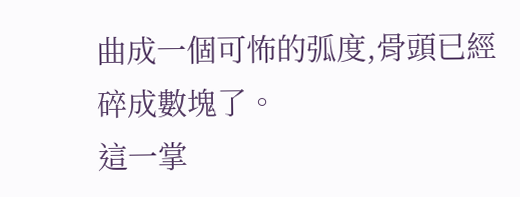曲成一個可怖的弧度,骨頭已經碎成數塊了。
這一掌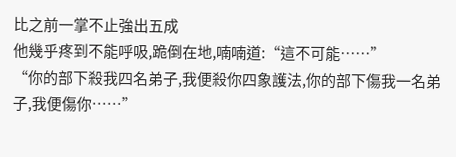比之前一掌不止強出五成
他幾乎疼到不能呼吸,跪倒在地,喃喃道:“這不可能……”
“你的部下殺我四名弟子,我便殺你四象護法,你的部下傷我一名弟子,我便傷你……”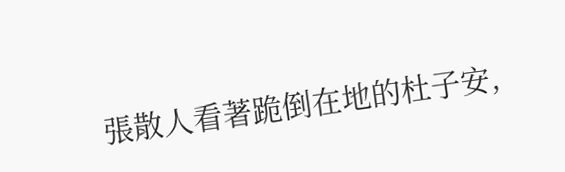張散人看著跪倒在地的杜子安,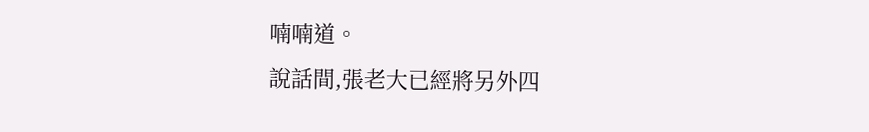喃喃道。
說話間,張老大已經將另外四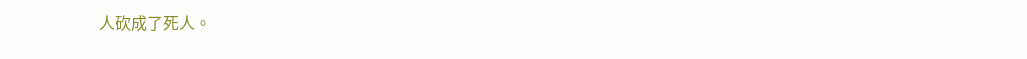人砍成了死人。